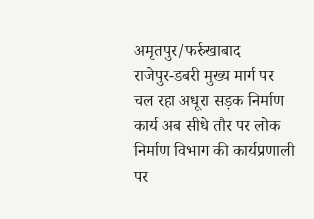अमृतपुर/फर्रुखाबाद
राजेपुर-डबरी मुख्य मार्ग पर चल रहा अधूरा सड़क निर्माण कार्य अब सीधे तौर पर लोक निर्माण विभाग की कार्यप्रणाली पर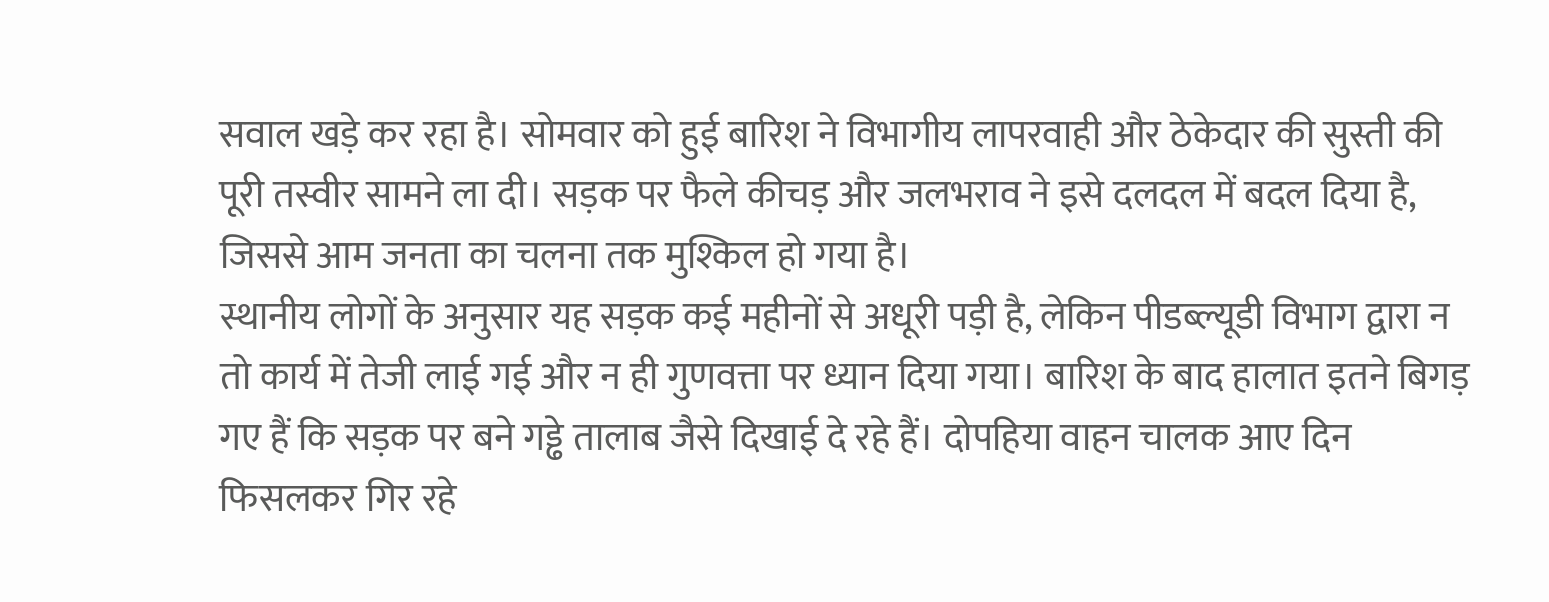सवाल खड़े कर रहा है। सोमवार को हुई बारिश ने विभागीय लापरवाही और ठेकेदार की सुस्ती की पूरी तस्वीर सामने ला दी। सड़क पर फैले कीचड़ और जलभराव ने इसे दलदल में बदल दिया है, जिससे आम जनता का चलना तक मुश्किल हो गया है।
स्थानीय लोगों के अनुसार यह सड़क कई महीनों से अधूरी पड़ी है, लेकिन पीडब्ल्यूडी विभाग द्वारा न तो कार्य में तेजी लाई गई और न ही गुणवत्ता पर ध्यान दिया गया। बारिश के बाद हालात इतने बिगड़ गए हैं कि सड़क पर बने गड्ढे तालाब जैसे दिखाई दे रहे हैं। दोपहिया वाहन चालक आए दिन फिसलकर गिर रहे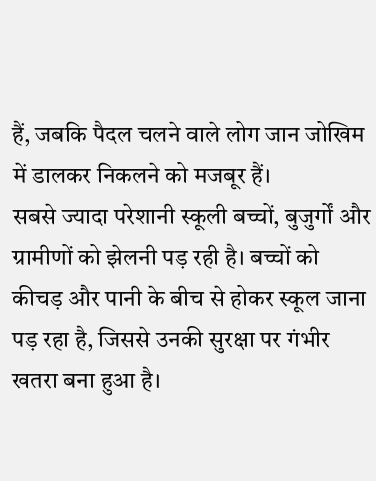हैं, जबकि पैदल चलने वाले लोग जान जोखिम में डालकर निकलने को मजबूर हैं।
सबसे ज्यादा परेशानी स्कूली बच्चों, बुजुर्गों और ग्रामीणों को झेलनी पड़ रही है। बच्चों को कीचड़ और पानी के बीच से होकर स्कूल जाना पड़ रहा है, जिससे उनकी सुरक्षा पर गंभीर खतरा बना हुआ है।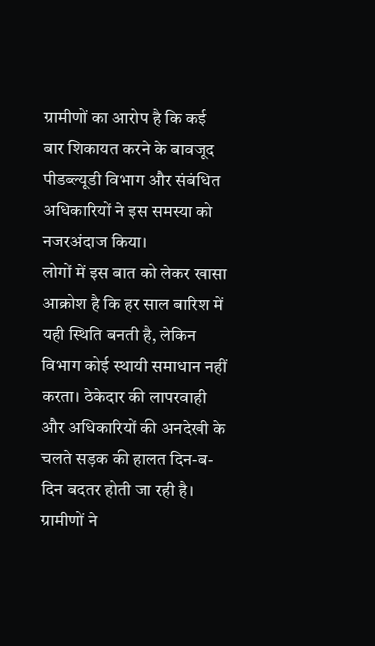ग्रामीणों का आरोप है कि कई बार शिकायत करने के बावजूद पीडब्ल्यूडी विभाग और संबंधित अधिकारियों ने इस समस्या को नजरअंदाज किया।
लोगों में इस बात को लेकर खासा आक्रोश है कि हर साल बारिश में यही स्थिति बनती है, लेकिन विभाग कोई स्थायी समाधान नहीं करता। ठेकेदार की लापरवाही और अधिकारियों की अनदेखी के चलते सड़क की हालत दिन-ब-दिन बदतर होती जा रही है।
ग्रामीणों ने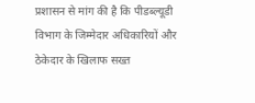प्रशासन से मांग की है कि पीडब्ल्यूडी विभाग के जिम्मेदार अधिकारियों और ठेकेदार के खिलाफ सख्त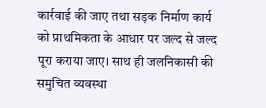कार्रवाई की जाए तथा सड़क निर्माण कार्य को प्राथमिकता के आधार पर जल्द से जल्द पूरा कराया जाए। साथ ही जलनिकासी की समुचित व्यवस्था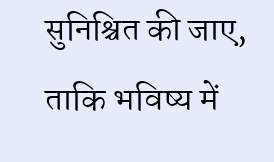सुनिश्चित की जाए, ताकि भविष्य में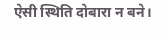ऐसी स्थिति दोबारा न बने।